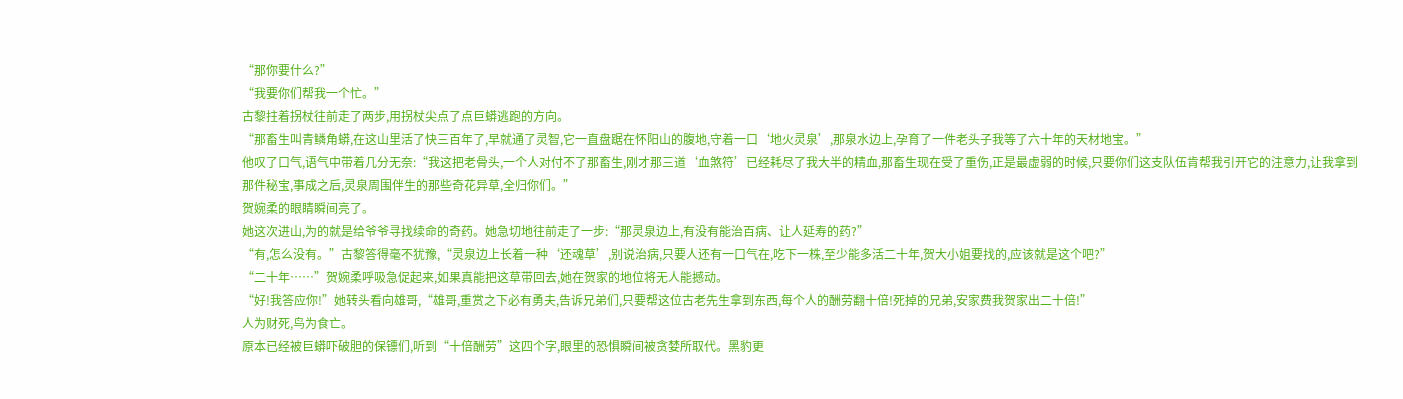“那你要什么?”
“我要你们帮我一个忙。”
古黎拄着拐杖往前走了两步,用拐杖尖点了点巨蟒逃跑的方向。
“那畜生叫青鳞角蟒,在这山里活了快三百年了,早就通了灵智,它一直盘踞在怀阳山的腹地,守着一口‘地火灵泉’,那泉水边上,孕育了一件老头子我等了六十年的天材地宝。”
他叹了口气,语气中带着几分无奈:“我这把老骨头,一个人对付不了那畜生,刚才那三道‘血煞符’已经耗尽了我大半的精血,那畜生现在受了重伤,正是最虚弱的时候,只要你们这支队伍肯帮我引开它的注意力,让我拿到那件秘宝,事成之后,灵泉周围伴生的那些奇花异草,全归你们。”
贺婉柔的眼睛瞬间亮了。
她这次进山,为的就是给爷爷寻找续命的奇药。她急切地往前走了一步:“那灵泉边上,有没有能治百病、让人延寿的药?”
“有,怎么没有。”古黎答得毫不犹豫,“灵泉边上长着一种‘还魂草’,别说治病,只要人还有一口气在,吃下一株,至少能多活二十年,贺大小姐要找的,应该就是这个吧?”
“二十年……”贺婉柔呼吸急促起来,如果真能把这草带回去,她在贺家的地位将无人能撼动。
“好!我答应你!”她转头看向雄哥,“雄哥,重赏之下必有勇夫,告诉兄弟们,只要帮这位古老先生拿到东西,每个人的酬劳翻十倍!死掉的兄弟,安家费我贺家出二十倍!”
人为财死,鸟为食亡。
原本已经被巨蟒吓破胆的保镖们,听到“十倍酬劳”这四个字,眼里的恐惧瞬间被贪婪所取代。黑豹更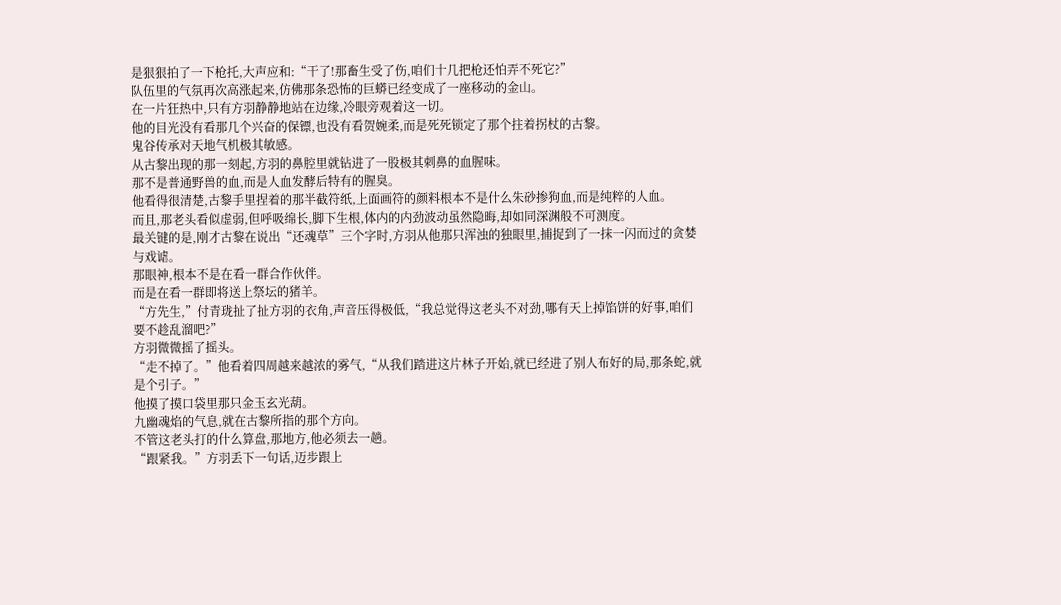是狠狠拍了一下枪托,大声应和:“干了!那畜生受了伤,咱们十几把枪还怕弄不死它?”
队伍里的气氛再次高涨起来,仿佛那条恐怖的巨蟒已经变成了一座移动的金山。
在一片狂热中,只有方羽静静地站在边缘,冷眼旁观着这一切。
他的目光没有看那几个兴奋的保镖,也没有看贺婉柔,而是死死锁定了那个拄着拐杖的古黎。
鬼谷传承对天地气机极其敏感。
从古黎出现的那一刻起,方羽的鼻腔里就钻进了一股极其刺鼻的血腥味。
那不是普通野兽的血,而是人血发酵后特有的腥臭。
他看得很清楚,古黎手里捏着的那半截符纸,上面画符的颜料根本不是什么朱砂掺狗血,而是纯粹的人血。
而且,那老头看似虚弱,但呼吸绵长,脚下生根,体内的内劲波动虽然隐晦,却如同深渊般不可测度。
最关键的是,刚才古黎在说出“还魂草”三个字时,方羽从他那只浑浊的独眼里,捕捉到了一抹一闪而过的贪婪与戏谑。
那眼神,根本不是在看一群合作伙伴。
而是在看一群即将送上祭坛的猪羊。
“方先生,”付青珑扯了扯方羽的衣角,声音压得极低,“我总觉得这老头不对劲,哪有天上掉馅饼的好事,咱们要不趁乱溜吧?”
方羽微微摇了摇头。
“走不掉了。”他看着四周越来越浓的雾气,“从我们踏进这片林子开始,就已经进了别人布好的局,那条蛇,就是个引子。”
他摸了摸口袋里那只金玉玄光葫。
九幽魂焰的气息,就在古黎所指的那个方向。
不管这老头打的什么算盘,那地方,他必须去一趟。
“跟紧我。”方羽丢下一句话,迈步跟上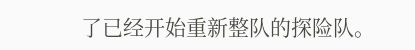了已经开始重新整队的探险队。